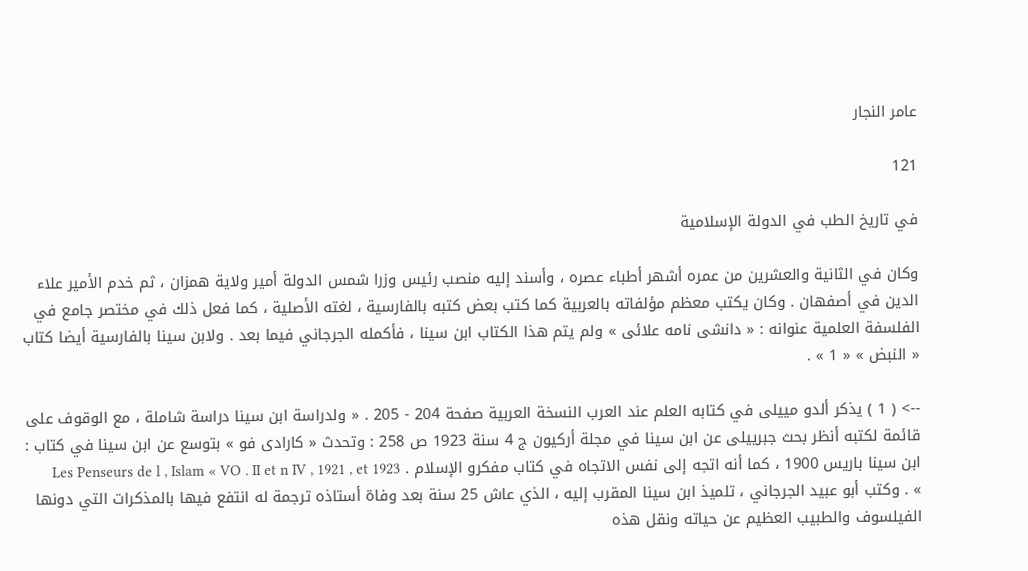عامر النجار

121

في تاريخ الطب في الدولة الإسلامية

وكان في الثانية والعشرين من عمره أشهر أطباء عصره ، وأسند إليه منصب رئيس وزرا شمس الدولة أمير ولاية همزان ، ثم خدم الأمير علاء الدين في أصفهان . وكان يكتب معظم مؤلفاته بالعربية كما كتب بعض كتبه بالفارسية ، لغته الأصلية ، كما فعل ذلك في مختصر جامع في الفلسفة العلمية عنوانه : « دانشى نامه علائى » ولم يتم هذا الكتاب ابن سينا ، فأكمله الجرجاني فيما بعد . ولابن سينا بالفارسية أيضا كتاب « النبض » « 1 » .

--> ( 1 ) يذكر ألدو مييلى في كتابه العلم عند العرب النسخة العربية صفحة 204 - 205 . « ولدراسة ابن سينا دراسة شاملة ، مع الوقوف على قائمة لكتبه أنظر بحث جبرييلى عن ابن سينا في مجلة أركيون ج 4 سنة 1923 ص 258 : وتحدث « كارادى فو » بتوسع عن ابن سينا في كتاب : ابن سينا باريس 1900 ، كما أنه اتجه إلى نفس الاتجاه في كتاب مفكرو الإسلام . Les Penseurs de l , Islam « VO . II et n IV , 1921 , et 1923 » . وكتب أبو عبيد الجرجاني ، تلميذ ابن سينا المقرب إليه ، الذي عاش 25 سنة بعد وفاة أستاذه ترجمة له انتفع فيها بالمذكرات التي دونها الفيلسوف والطبيب العظيم عن حياته ونقل هذه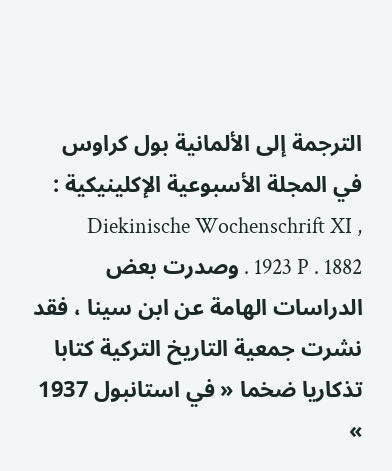الترجمة إلى الألمانية بول كراوس في المجلة الأسبوعية الإكلينيكية : Diekinische Wochenschrift XI , 1923 P . 1882 . وصدرت بعض الدراسات الهامة عن ابن سينا ، فقد نشرت جمعية التاريخ التركية كتابا تذكاريا ضخما « في استانبول 1937 »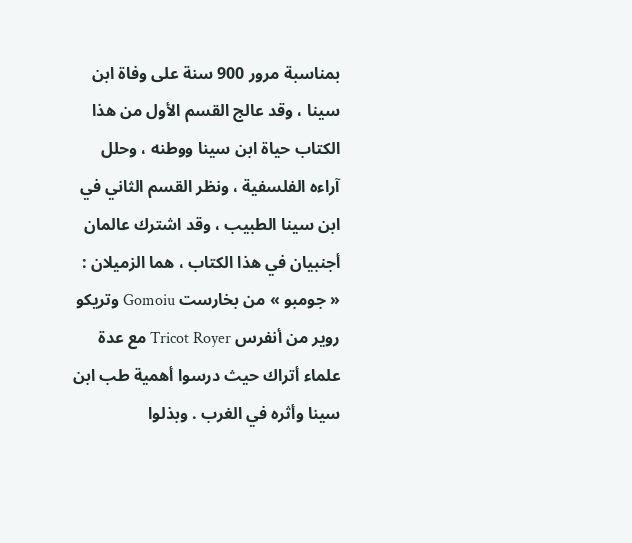بمناسبة مرور 900 سنة على وفاة ابن سينا ، وقد عالج القسم الأول من هذا الكتاب حياة ابن سينا ووطنه ، وحلل آراءه الفلسفية ، ونظر القسم الثاني في ابن سينا الطبيب ، وقد اشترك عالمان أجنبيان في هذا الكتاب ، هما الزميلان : « جومبو » من بخارست Gomoiu وتريكو روير من أنفرس Tricot Royer مع عدة علماء أتراك حيث درسوا أهمية طب ابن سينا وأثره في الغرب . وبذلوا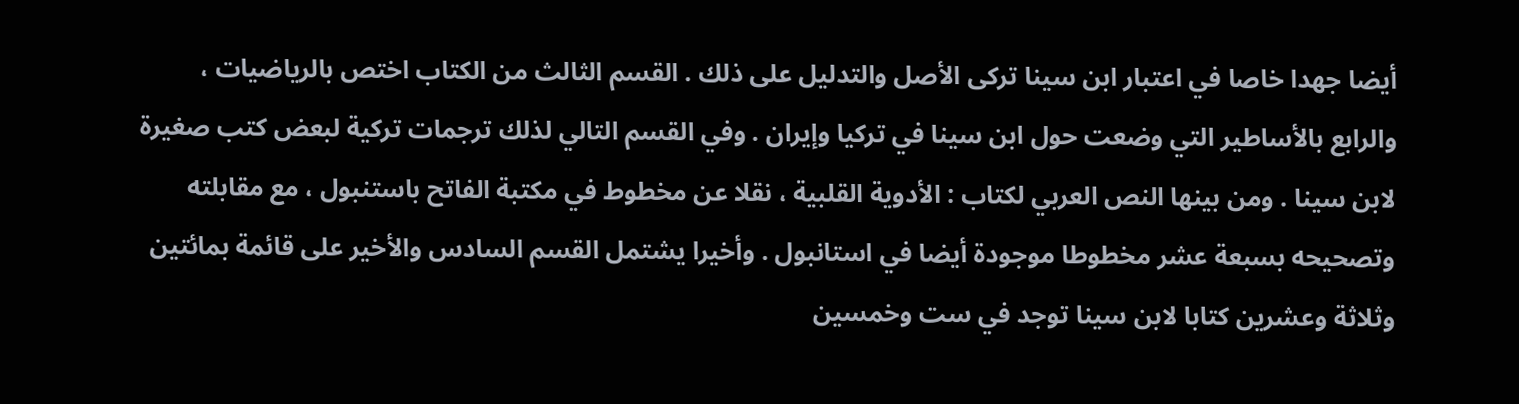أيضا جهدا خاصا في اعتبار ابن سينا تركى الأصل والتدليل على ذلك . القسم الثالث من الكتاب اختص بالرياضيات ، والرابع بالأساطير التي وضعت حول ابن سينا في تركيا وإيران . وفي القسم التالي لذلك ترجمات تركية لبعض كتب صغيرة لابن سينا . ومن بينها النص العربي لكتاب : الأدوية القلبية ، نقلا عن مخطوط في مكتبة الفاتح باستنبول ، مع مقابلته وتصحيحه بسبعة عشر مخطوطا موجودة أيضا في استانبول . وأخيرا يشتمل القسم السادس والأخير على قائمة بمائتين وثلاثة وعشرين كتابا لابن سينا توجد في ست وخمسين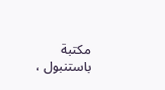مكتبة باستنبول ،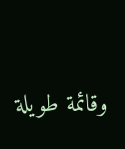وقائمة طويلة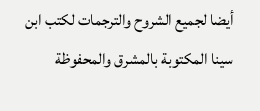أيضا لجميع الشروح والترجمات لكتب ابن سينا المكتوبة بالمشرق والمحفوظة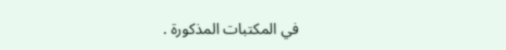في المكتبات المذكورة .